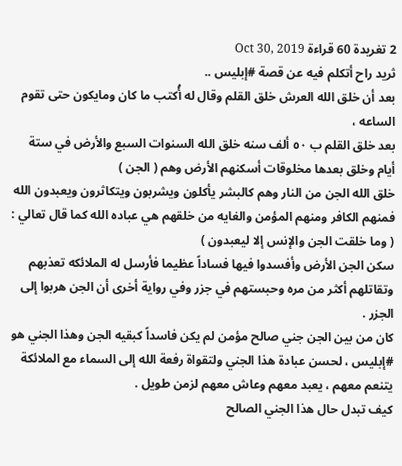2 تغريدة 60 قراءة Oct 30, 2019
ثريد راح أتكلم فيه عن قصة #إبليس ..
بعد أن خلق الله العرش خلق القلم وقال له أُكتب ما كان ومايكون حتى تقوم الساعه ،
بعد خلق القلم ب ٥٠ ألف سنه خلق الله السنوات السبع والأرض في ستة أيام وخلق بعدها مخلوقات أسكنهم الأرض وهم ( الجن )
خلق الله الجن من النار وهم كالبشر يأكلون ويشربون ويتكاثرون ويعبدون الله فمنهم الكافر ومنهم المؤمن والغايه من خلقهم هي عباده الله كما قال تعالي : ( وما خلقت الجن والإنس إلا ليعبدون )
سكن الجن الأرض وأفسدوا فيها فساداً عظيما فأرسل له الملائكه تعذبهم وتقاتلهم أكثر من مره وحبستهم في جزر وفي رواية أخرى أن الجن هربوا إلى الجزر .
كان من بين الجن جني صالح مؤمن لم يكن فاسداً كبقيه الجن وهذا الجني هو #إبليس ، لحسن عبادة هذا الجني ولتقواة رفعة الله إلى السماء مع الملائكة يتنعم معهم ، يعبد معهم وعاش معهم لزمن طويل .
كيف تبدل حال هذا الجني الصالح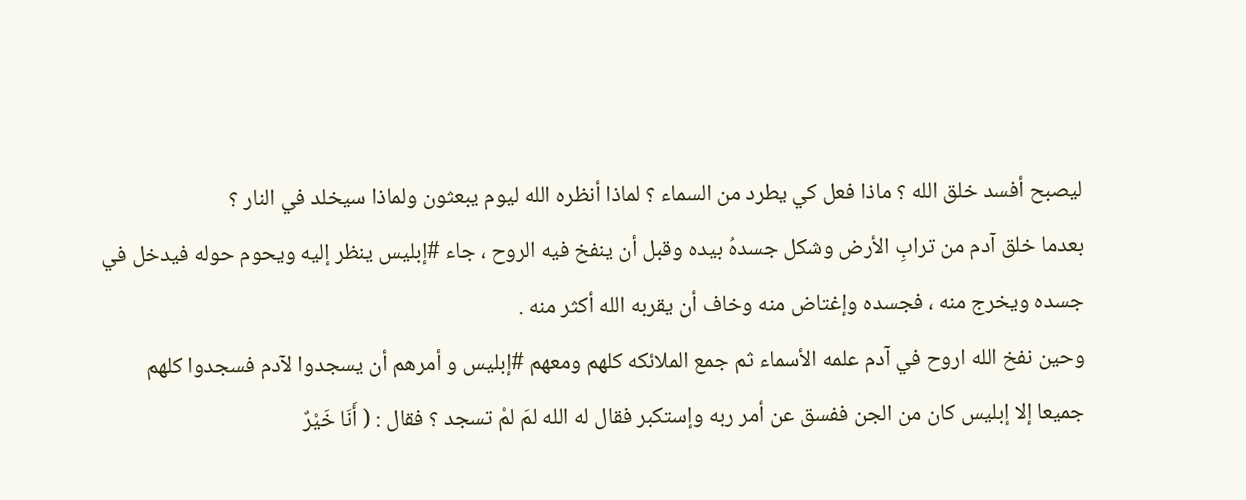ليصبح أفسد خلق الله ؟ ماذا فعل كي يطرد من السماء ؟ لماذا أنظره الله ليوم يبعثون ولماذا سيخلد في النار ؟
بعدما خلق آدم من ترابِ الأرض وشكل جسدهُ بيده وقبل أن ينفخ فيه الروح ، جاء #إبليس ينظر إليه ويحوم حوله فيدخل في جسده ويخرج منه ، فجسده وإغتاض منه وخاف أن يقربه الله أكثر منه .
وحين نفخ الله اروح في آدم علمه الأسماء ثم جمع الملائكه كلهم ومعهم #إبليس و أمرهم أن يسجدوا لآدم فسجدوا كلهم جميعا إلا إبليس كان من الجن ففسق عن أمر ربه وإستكبر فقال له الله لمَ لمْ تسجد ؟ فقال : ( أَنَا خَيْرٌ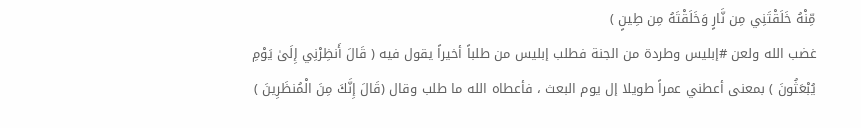مِّنْهُ خَلَقْتَنِي مِن نَّارٍ وَخَلَقْتَهُ مِن طِينٍ )
غضب الله ولعن #إبليس وطردة من الجنة فطلب إبليس من طلباً أخيراً يقول فيه ( قَالَ أَنظِرْنِي إِلَىٰ يَوْمِ يُبْعَثُونَ ) بمعنى أعطني عمراً طويلا إل يوم البعث ، فأعطاه الله ما طلب وقال (قَالَ إِنَّكَ مِنَ الْمُنظَرِينَ )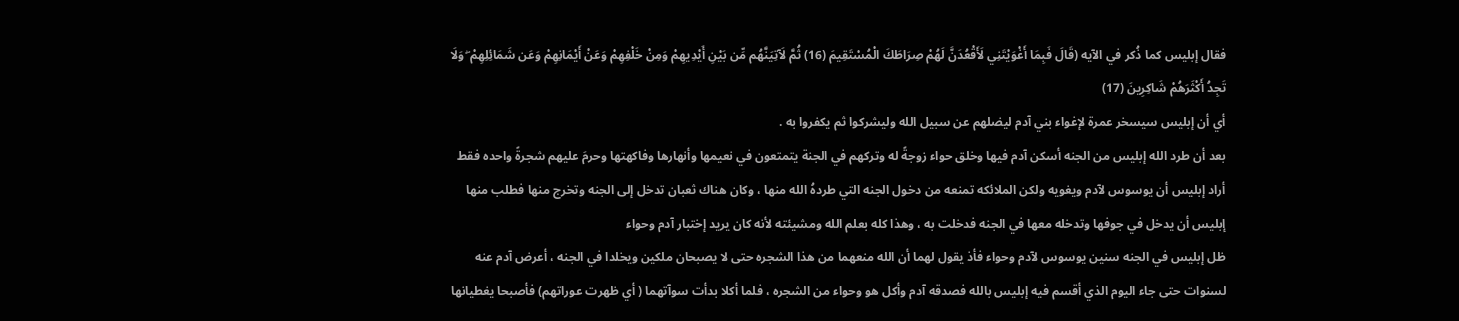فقال إبليس كما ذُكر في الآيه (قَالَ فَبِمَا أَغْوَيْتَنِي لَأَقْعُدَنَّ لَهُمْ صِرَاطَكَ الْمُسْتَقِيمَ (16) ثُمَّ لَآتِيَنَّهُم مِّن بَيْنِ أَيْدِيهِمْ وَمِنْ خَلْفِهِمْ وَعَنْ أَيْمَانِهِمْ وَعَن شَمَائِلِهِمْ ۖ وَلَا تَجِدُ أَكْثَرَهُمْ شَاكِرِينَ (17)
أي أن إبليس سيسخر عمرة لإغواء بني آدم ليضلهم عن سبيل الله وليشركوا ثم يكفروا به .
بعد أن طرد الله إبليس من الجنه أسكن آدم فيها وخلق حواء زوجةً له وتركهم في الجنة يتمتعون في نعيمها وأنهارها وفاكهتها وحرمَ عليهم شجرةً واحده فقط
أراد إبليس أن يوسوس لآدم ويغويه ولكن الملائكه تمنعه من دخول الجنه التي طردهُ الله منها ، وكان هناك ثعبان تدخل إلى الجنه وتخرج منها فطلب منها إبليس أن يدخل في جوفها وتدخله معها في الجنه فدخلت به ، وهذا كله بعلم الله ومشيئته لأنه كان يريد إختبار آدم وحواء
ظل إبليس في الجنه سنين يوسوس لآدم وحواء فأذ يقول لهما أن الله منعهما من هذا الشجره حتى لا يصبحان ملكين ويخلدا في الجنه ، أعرض آدم عنه لسنوات حتى جاء اليوم الذي أقسم فيه إبليس بالله فصدقه آدم وأكل هو وحواء من الشجره ، فلما أكلا بدأت سوآتهما ( أي ظهرت عوراتهم) فأصبحا يغطيانها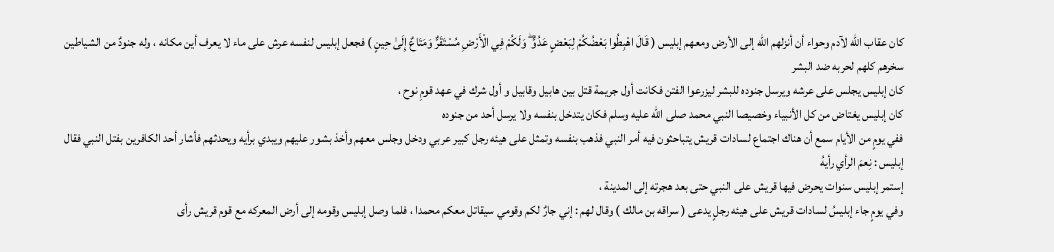كان عقاب الله لآدم وحواء أن أنزلهم الله إلى الأرض ومعهم إبليس ( قَالَ اهْبِطُوا بَعْضُكُمْ لِبَعْضٍ عَدُوٌّ ۖ وَلَكُمْ فِي الْأَرْضِ مُسْتَقَرٌّ وَمَتَاعٌ إِلَىٰ حِينٍ ) فجعل إبليس لنفسه عرش على ماء لا يعرف أين مكانه ، وله جنودٌ من الشياطين سخرهم كلهم لحربه ضد البشر
كان إبليس يجلس على عرشه ويرسل جنوده للبشر ليزرعوا الفتن فكانت أول جريمة قتل بين هابيل وقابيل و أول شرك في عهد قومِ نوح ،
كان إبليس يغتاض من كل الأنبياء وخصيصا النبي محمد صلى الله عليه وسلم فكان يتدخل بنفسه ولا يرسل أحد من جنوده
ففي يومٍ من الأيام سمع أن هناك اجتماع لسادات قريش يتباحثون فيه أمر النبي فذهب بنفسه وتمثل على هيئه رجل كبير عربي ودخل وجلس معهم وأخذ بشور عليهم ويبدي برأيه ويحدثهم فأشار أحد الكافرين بفتل النبي فقال إبليس : نِعمَ الرأي رأيهُ
إستمر إبليس سنوات يحرض فيها قريش على النبي حتى بعد هجرته إلى المدينة ،
وفي يومٍ جاء إبليسُ لسادات قريش على هيئه رجلٍ يدعى ( سراقه بن مالك ) وقال لهم : إني جارٌ لكم وقومي سيقاتل معكم محمدا ، فلما وصل إبليس وقومه إلى أرض المعركه مع قوم قريش رأى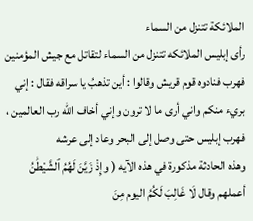الملائكة تتنزل من السماء
رأى إبليس الملائكه تتنزل من السماء لتقاتل مع جيش المؤمنين فهرب فنادوه قوم قريش وقالوا : أين تذهبُ يا سراقه فقال : إني بريء منكم واني أرى ما لا ترون وإني أخاف الله رب العالمين ، فهرب إبليس حتى وصل إلى البحر وعاد إلى عرشه
وهذه الحادثة مذكورة في هذه الآيه ( وإِذْ زَيَّنَ لَهُمُ ٱلشَّيْطَٰنُ أعملهم وقال لَا غَالِبَ لَكُمُ اليوم مِنَ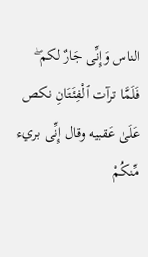الناس وَإِنِّى جَارٌ لكم ۖ فَلَمَّا ترآت ٱلْفِئَتَانِ نكص عَلَىٰ عَقبيه وقال إِنِّى بريء مِّنكُمْ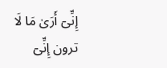إِنِّىٓ أَرَىٰ مَا لَا ترون إِنِّىٓ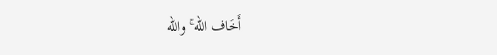أَخَاف الله ۚ والله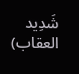شَدِيد العقاب)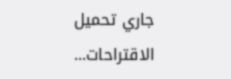جاري تحميل الاقتراحات...